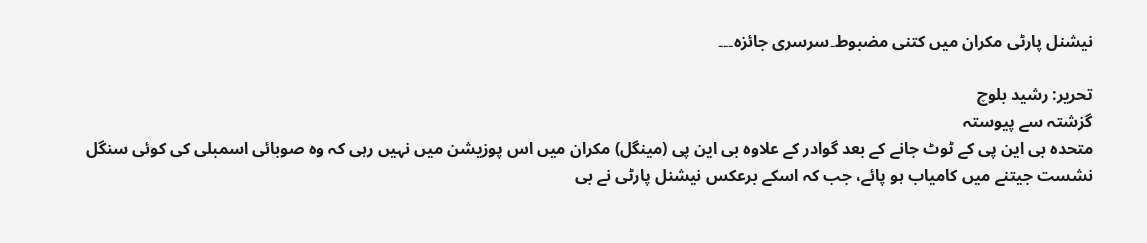نیشنل پارٹی مکران میں کتنی مضبوط۔سرسری جائزہ۔۔۔

تحریر: رشید بلوچ
گزشتہ سے پیوستہ
متحدہ بی این پی کے ٹوٹ جانے کے بعد گوادر کے علاوہ بی این پی (مینگل) مکران میں اس پوزیشن میں نہیں رہی کہ وہ صوبائی اسمبلی کی کوئی سنگل نشست جیتنے میں کامیاب ہو پائے، جب کہ اسکے برعکس نیشنل پارٹی نے بی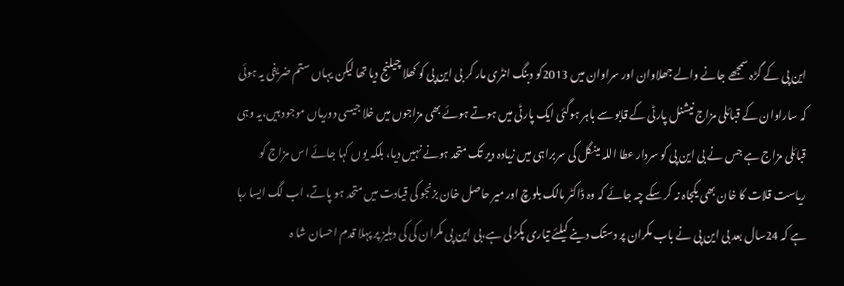این پی کے گڑہ سمجھے جانے والے جھلاوان اور سراوان میں 2013کو دبنگ انٹری مار کر بی این پی کو کھلا چیلنج دیا تھا لیکن یہاں ستم ضریفی یہ ہوئی کہ ساراوان کے قبائلی مزاج نیشنل پارٹی کے قابو سے باہر ہوگئی ایک پارٹی میں ہوتے ہوئے بھی مزاجوں میں خلا جیسی دوریاں موجود ہیں،یہ وہی قبائلی مزاج ہے جس نے بی این پی کو سردار عطا اللہ مینگل کی سربراہی میں زیادہ دیر تک متحد ہونے نہیں دیا، بلکہ یوں کہا جائے اس مزاج کو ریاست قلات کا خان بھی یکجاہ نہ کر سکے چہ جائے کہ وہ ڈاکٹر مالک بلوچ اور میر حاصل خان بزنجو کی قیادت میں متحد ہو پاتے، اب لگ ایسا رہا ہے کہ 24سال بعد بی این پی نے باب مکران پر دستک دینے کیلئے تیاری پکڑ لی ہے،بی این پی مکران کی کی دہلیز پر پہلا قدم احسان شا ہ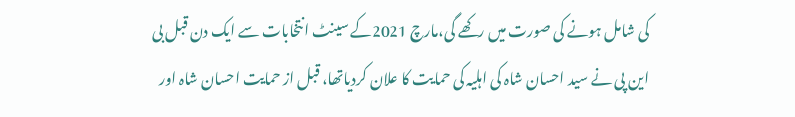کی شامل ہونے کی صورت میں رکھے گی،مارچ 2021کے سینٹ انتخابات سے ایک دن قبل بی این پی نے سید احسان شاہ کی اہلیہ کی حمایت کا علان کردیاتھا، قبل از حمایت احسان شاہ اور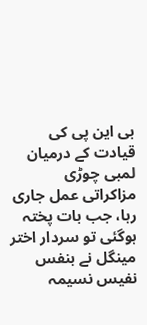بی این پی کی قیادت کے درمیان لمبی چوڑی مزاکراتی عمل جاری رہا، جب بات پختہ ہوگئی تو سردار اختر مینگل نے بنفس نفیس نسیمہ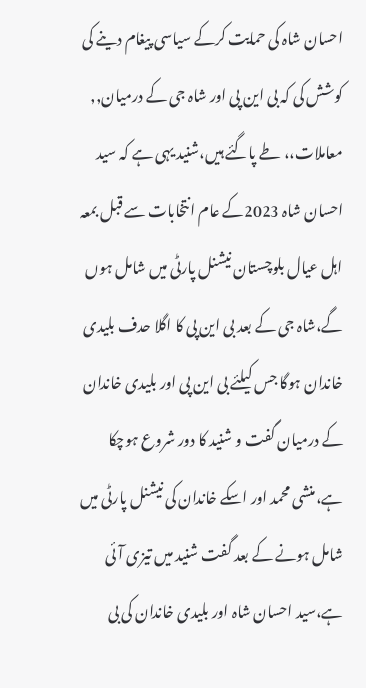احسان شاہ کی حمایت کرکے سیاسی پیغام دینے کی کوشش کی کہ بی این پی اور شاہ جی کے درمیان,, معاملات،، طے پاگئے ہیں،شنید یہی ہے کہ سید احسان شاہ 2023کے عام انتخابات سے قبل بمعہ اہل عیال بلوچستان نیشنل پارٹی میں شامل ہوں گے،شاہ جی کے بعد بی این پی کا اگلا حدف بلیدی خاندان ہوگا جس کیلئے بی این پی اور بلیدی خاندان کے درمیان گفت و شنید کا دور شروع ہوچکا ہے،منشی محمد اور اسکے خاندان کی نیشنل پارٹی میں شامل ہونے کے بعد گفت شنید میں تیزی آئی ہے،سید احسان شاہ اور بلیدی خاندان کی بی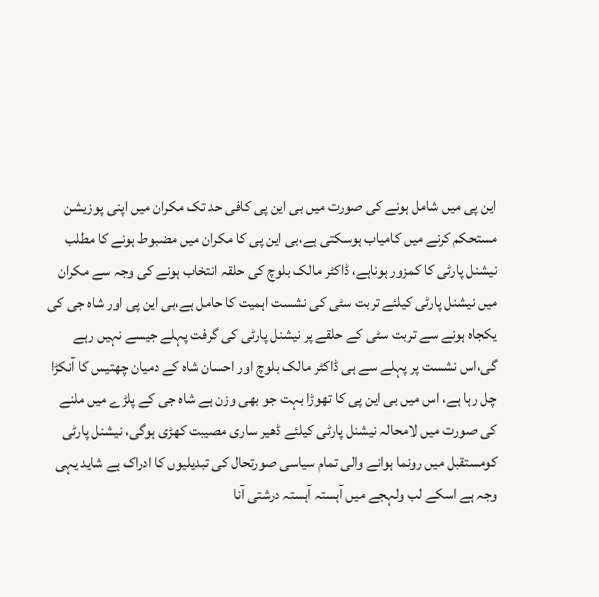این پی میں شامل ہونے کی صورت میں بی این پی کافی حد تک مکران میں اپنی پوزیشن مستحکم کرنے میں کامیاب ہوسکتی ہے،بی این پی کا مکران میں مضبوط ہونے کا مطلب نیشنل پارٹی کا کمزور ہوناہے، ڈاکٹر مالک بلوچ کی حلقہ انتخاب ہونے کی وجہ سے مکران میں نیشنل پارٹی کیلئے تربت سٹی کی نشست اہمیت کا حامل ہے،بی این پی اور شاہ جی کی یکجاہ ہونے سے تربت سٹی کے حلقے پر نیشنل پارٹی کی گرفت پہلے جیسے نہیں رہے گی،اس نشست پر پہلے سے ہی ڈاکٹر مالک بلوچ اور احسان شاہ کے دمیان چھتیس کا آنکڑا چل رہا ہے، اس میں بی این پی کا تھوڑا بہت جو بھی وزن ہے شاہ جی کے پلڑے میں ملنے کی صورت میں لامحالہ نیشنل پارٹی کیلئے ڈھیر ساری مصیبت کھڑی ہوگی، نیشنل پارٹی کومستقبل میں رونما ہوانے والی تمام سیاسی صورتحال کی تبدیلیوں کا ادراک ہے شاید یہی وجہ ہے اسکے لب ولہجے میں آہستہ آہستہ درشتی آنا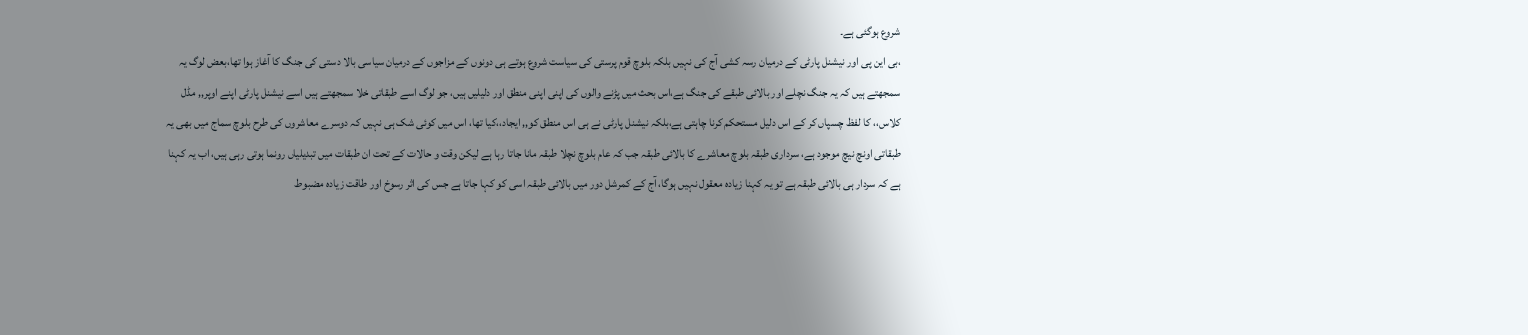شروع ہوگئی ہے۔
،بی این پی اور نیشنل پارٹی کے درمیان رسہ کشی آج کی نہیں بلکہ بلوچ قوم پرستی کی سیاست شروع ہوتے ہی دونوں کے مزاجوں کے درمیان سیاسی بالا دستی کی جنگ کا آغاز ہوا تھا،بعض لوگ یہ سمجھتے ہیں کہ یہ جنگ نچلے اور بالائی طبقے کی جنگ ہے،اس بحث میں پڑنے والوں کی اپنی اپنی منطق اور دلیلیں ہیں، جو لوگ اسے طبقاتی خلا سمجھتے ہیں اسے نیشنل پارٹی اپنے اوپر,, مڈل کلاس،، کا لفظ چسپاں کر کے اس دلیل مستحکم کرنا چاہتی ہے،بلکہ نیشنل پارٹی نے ہی اس منطق کو,, ایجاد،،کیا تھا، اس میں کوئی شک ہی نہیں کہ دوسرے معاشروں کی طرح بلوچ سماج میں بھی یہ طبقاتی اونچ نیچ موجود ہے، سرداری طبقہ بلوچ معاشرے کا بالائی طبقہ جب کہ عام بلوچ نچلا طبقہ مانا جاتا رہا ہے لیکن وقت و حالات کے تحت ان طبقات میں تبدیلیاں رونما ہوتی رہی ہیں، اب یہ کہنا ہے کہ سردار ہی بالائی طبقہ ہے تو یہ کہنا زیادہ معقول نہیں ہوگا، آج کے کمرشل دور میں بالائی طبقہ اسی کو کہا جاتا ہے جس کی اثر رسوخ اور طاقت زیادہ مضبوط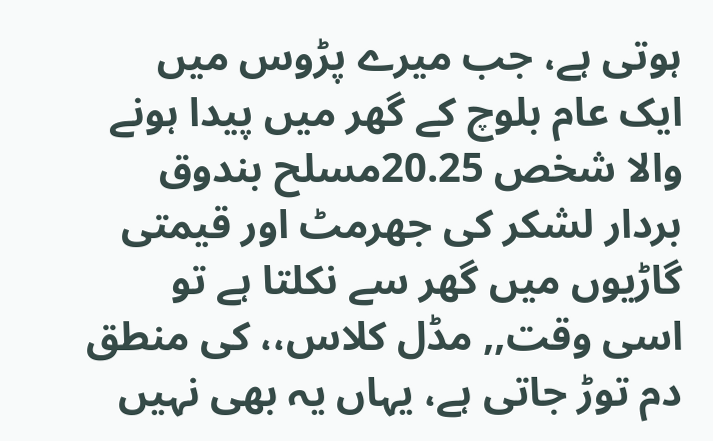ہوتی ہے، جب میرے پڑوس میں ایک عام بلوچ کے گھر میں پیدا ہونے والا شخص 20.25مسلح بندوق بردار لشکر کی جھرمٹ اور قیمتی گاڑیوں میں گھر سے نکلتا ہے تو اسی وقت,, مڈل کلاس،، کی منطق دم توڑ جاتی ہے، یہاں یہ بھی نہیں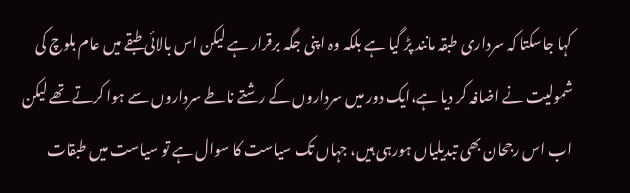کہا جاسکتا کہ سرداری طبقہ مانند پڑ گیا ہے بلکہ وہ اپنی جگہ برقرار ہے لیکن اس بالائی طبقے میں عام بلوچ کی شمولیت نے اضافہ کر دیا ہے،ایک دور میں سرداروں کے رشتے ناطے سرداروں سے ہوا کرتے تھے لیکن اب اس رجحان بھی تبدیلیاں ہورہی ہیں، جہاں تک سیاست کا سوال ہے تو سیاست میں طبقات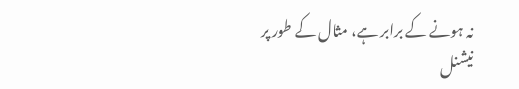نہ ہونے کے برابر ہے، مثال کے طور پر نیشنل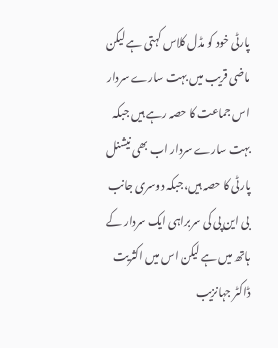پارٹی خود کو مڈل کلاس کہتی ہے لیکن ماضی قریب میں بہت سارے سردار اس جماعت کا حصہ رہے ہیں جبکہ بہت سارے سردار اب بھی نیشنل پارٹی کا حصہ ہیں،جبکہ دوسری جانب بی این پی کی سربراہی ایک سردار کے ہاتھ میں ہے لیکن اس میں اکثریت ڈاکٹر جہانزیب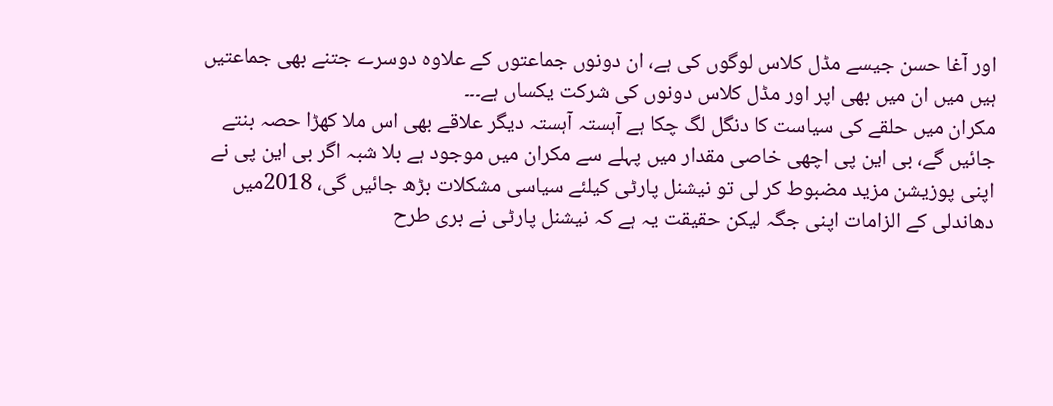اور آغا حسن جیسے مڈل کلاس لوگوں کی ہے، ان دونوں جماعتوں کے علاوہ دوسرے جتنے بھی جماعتیں ہیں میں ان میں بھی اپر اور مڈل کلاس دونوں کی شرکت یکساں ہے۔۔۔
مکران میں حلقے کی سیاست کا دنگل لگ چکا ہے آہستہ آہستہ دیگر علاقے بھی اس ملا کھڑا حصہ بنتے جائیں گے، بی این پی اچھی خاصی مقدار میں پہلے سے مکران میں موجود ہے بلا شبہ اگر بی این پی نے اپنی پوزیشن مزید مضبوط کر لی تو نیشنل پارٹی کیلئے سیاسی مشکلات بڑھ جائیں گی، 2018میں دھاندلی کے الزامات اپنی جگہ لیکن حقیقت یہ ہے کہ نیشنل پارٹی نے بری طرح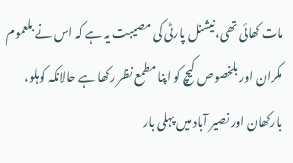مات کھائی تھی،نیشنل پارٹی کی مصیبت یہ ہے کہ اس نے بلعموم مکران اور بلخصوص کیچ کو اپنا مطمع نظر رکھا ہے حالانکہ کوہلو، بارکھان اور نصیر آباد میں پہلی بار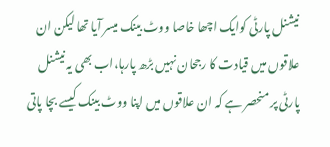نیشنل پارٹی کوایک اچھا خاصا ووٹ بینک میسر آیا تھا لیکن ان علاقوں میں قیادت کا رجحان نہیں بڑھ پارہا،اب بھی یہ نیشنل پارٹی پر منحصر ہے کہ ان علاقوں میں اپنا ووٹ بینک کیسے بچا پاتی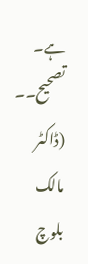ہے۔
تصحیح۔۔ (ڈاکٹر مالک بلوچ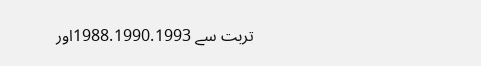تربت سے 1988.1990.1993اور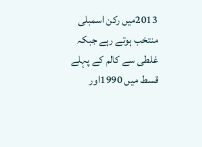2013میں رکن اسمبلی منتخب ہوتے رہے جبکہ غلطی سے کالم کے پہلے قسط میں 1990اور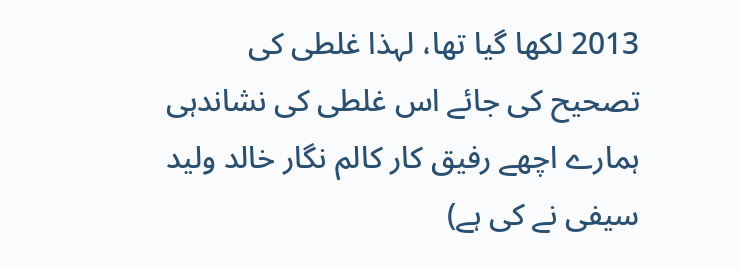2013 لکھا گیا تھا، لہذا غلطی کی تصحیح کی جائے اس غلطی کی نشاندہی ہمارے اچھے رفیق کار کالم نگار خالد ولید سیفی نے کی ہے)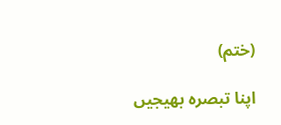(ختم)

اپنا تبصرہ بھیجیں